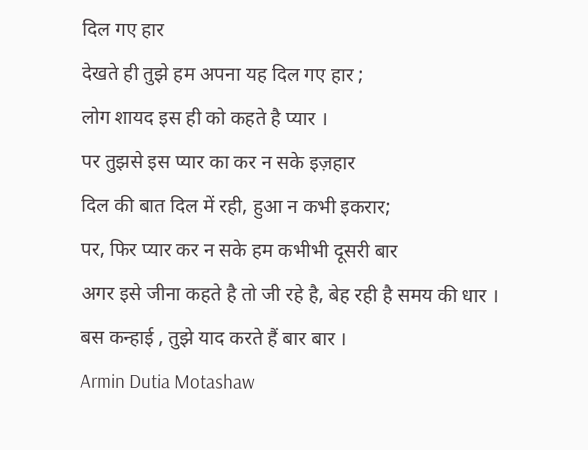दिल गए हार
देखते ही तुझे हम अपना यह दिल गए हार ;
लोग शायद इस ही को कहते है प्यार ।
पर तुझसे इस प्यार का कर न सके इज़हार
दिल की बात दिल में रही, हुआ न कभी इकरार;
पर, फिर प्यार कर न सके हम कभीभी दूसरी बार
अगर इसे जीना कहते है तो जी रहे है, बेह रही है समय की धार ।
बस कन्हाई , तुझे याद करते हैं बार बार ।
Armin Dutia Motashaw